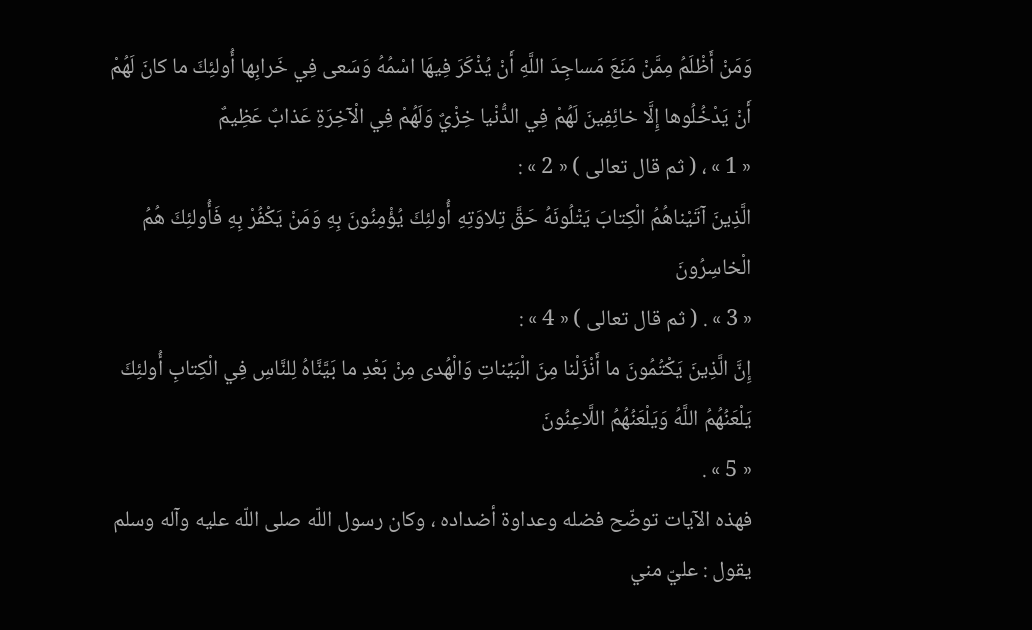وَمَنْ أَظْلَمُ مِمَّنْ مَنَعَ مَساجِدَ اللَّهِ أَنْ يُذْكَرَ فِيهَا اسْمُهُ وَسَعى فِي خَرابِها أُولئِكَ ما كانَ لَهُمْ أَنْ يَدْخُلُوها إِلَّا خائِفِينَ لَهُمْ فِي الدُّنْيا خِزْيٌ وَلَهُمْ فِي الْآخِرَةِ عَذابٌ عَظِيمٌ
« 1 » ، ( ثم قال تعالى ) « 2 » :
الَّذِينَ آتَيْناهُمُ الْكِتابَ يَتْلُونَهُ حَقَّ تِلاوَتِهِ أُولئِكَ يُؤْمِنُونَ بِهِ وَمَنْ يَكْفُرْ بِهِ فَأُولئِكَ هُمُ الْخاسِرُونَ
« 3 » . ( ثم قال تعالى ) « 4 » :
إِنَّ الَّذِينَ يَكْتُمُونَ ما أَنْزَلْنا مِنَ الْبَيِّناتِ وَالْهُدى مِنْ بَعْدِ ما بَيَّنَّاهُ لِلنَّاسِ فِي الْكِتابِ أُولئِكَ يَلْعَنُهُمُ اللَّهُ وَيَلْعَنُهُمُ اللَّاعِنُونَ
« 5 » .
فهذه الآيات توضّح فضله وعداوة أضداده ، وكان رسول اللّه صلى اللّه عليه وآله وسلم يقول : عليّ مني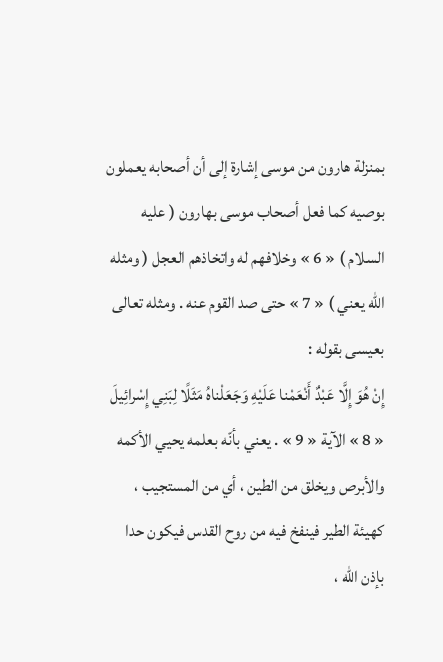بمنزلة هارون من موسى إشارة إلى أن أصحابه يعملون بوصيه كما فعل أصحاب موسى بهارون ( عليه السلام ) « 6 » وخلافهم له واتخاذهم العجل ( ومثله اللّه يعني ) « 7 » حتى صد القوم عنه . ومثله تعالى بعيسى بقوله :
إِنْ هُوَ إِلَّا عَبْدٌ أَنْعَمْنا عَلَيْهِ وَجَعَلْناهُ مَثَلًا لِبَنِي إِسْرائِيلَ
« 8 » الآية « 9 » . يعني بأنّه بعلمه يحيي الأكمه والأبرص ويخلق من الطين ، أي من المستجيب ، كهيئة الطير فينفخ فيه من روح القدس فيكون حدا بإذن اللّه ،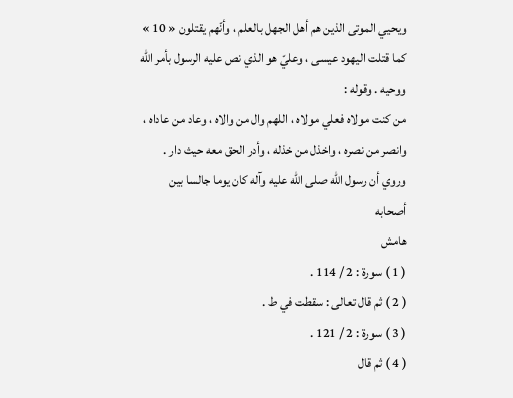ويحيي الموتى الذين هم أهل الجهل بالعلم ، وأنّهم يقتلون « 10 » كما قتلت اليهود عيسى ، وعليّ هو الذي نص عليه الرسول بأمر اللّه ووحيه . وقوله :
من كنت مولاه فعلي مولاه ، اللهم وال من والاه ، وعاد من عاداه ، وانصر من نصره ، واخذل من خذله ، وأدر الحق معه حيث دار .
وروي أن رسول اللّه صلى اللّه عليه وآله كان يوما جالسا بين أصحابه
هامش
( 1 ) سورة : 2 / 114 .
( 2 ) ثم قال تعالى : سقطت في ط .
( 3 ) سورة : 2 / 121 .
( 4 ) ثم قال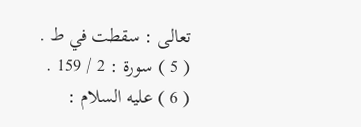تعالى : سقطت في ط .
( 5 ) سورة : 2 / 159 .
( 6 ) عليه السلام :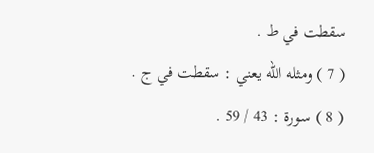سقطت في ط .
( 7 ) ومثله اللّه يعني : سقطت في ج .
( 8 ) سورة : 43 / 59 .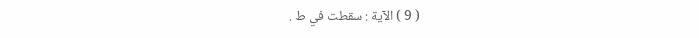( 9 ) الآية : سقطت في ط .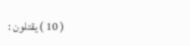( 10 ) يقتلون :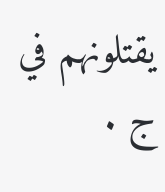يقتلونهم في ج .